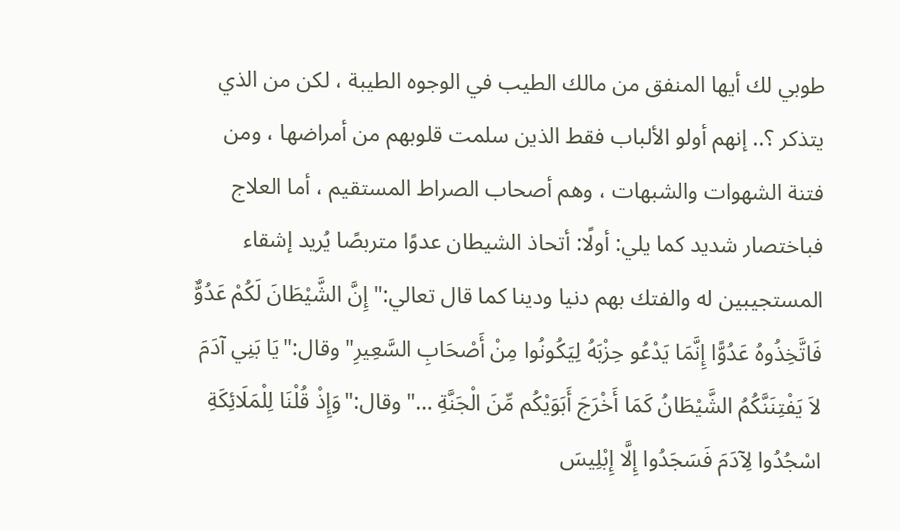طوبي لك أيها المنفق من مالك الطيب في الوجوه الطيبة ، لكن من الذي يتذكر ؟.. إنهم أولو الألباب فقط الذين سلمت قلوبهم من أمراضها ، ومن فتنة الشهوات والشبهات ، وهم أصحاب الصراط المستقيم ، أما العلاج فباختصار شديد كما يلي: أولًا: أتحاذ الشيطان عدوًا متربصًا يُريد إشقاء المستجيبين له والفتك بهم دنيا ودينا كما قال تعالي:"إِنَّ الشَّيْطَانَ لَكُمْ عَدُوٌّ فَاتَّخِذُوهُ عَدُوًّا إِنَّمَا يَدْعُو حِزْبَهُ لِيَكُونُوا مِنْ أَصْحَابِ السَّعِيرِ"وقال:"يَا بَنِي آدَمَ لاَ يَفْتِنَنَّكُمُ الشَّيْطَانُ كَمَا أَخْرَجَ أَبَوَيْكُم مِّنَ الْجَنَّةِ …"وقال:"وَإِذْ قُلْنَا لِلْمَلَائِكَةِ اسْجُدُوا لِآدَمَ فَسَجَدُوا إِلَّا إِبْلِيسَ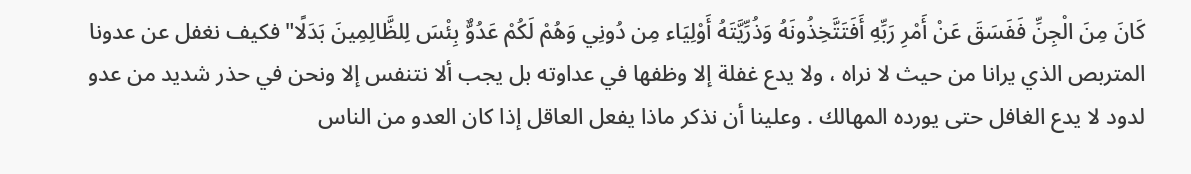كَانَ مِنَ الْجِنِّ فَفَسَقَ عَنْ أَمْرِ رَبِّهِ أَفَتَتَّخِذُونَهُ وَذُرِّيَّتَهُ أَوْلِيَاء مِن دُونِي وَهُمْ لَكُمْ عَدُوٌّ بِئْسَ لِلظَّالِمِينَ بَدَلًا"فكيف نغفل عن عدونا المتربص الذي يرانا من حيث لا نراه ، ولا يدع غفلة إلا وظفها في عداوته بل يجب ألا نتنفس إلا ونحن في حذر شديد من عدو لدود لا يدع الغافل حتى يورده المهالك . وعلينا أن نذكر ماذا يفعل العاقل إذا كان العدو من الناس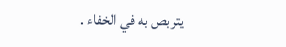يتربص به في الخفاء .